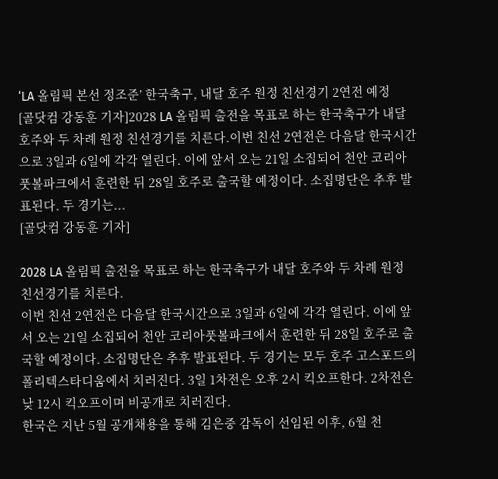‘LA 올림픽 본선 정조준’ 한국축구, 내달 호주 원정 친선경기 2연전 예정
[골닷컴 강동훈 기자]2028 LA 올림픽 출전을 목표로 하는 한국축구가 내달 호주와 두 차례 원정 친선경기를 치른다.이번 친선 2연전은 다음달 한국시간으로 3일과 6일에 각각 열린다. 이에 앞서 오는 21일 소집되어 천안 코리아풋볼파크에서 훈련한 뒤 28일 호주로 출국할 예정이다. 소집명단은 추후 발표된다. 두 경기는...
[골닷컴 강동훈 기자]

2028 LA 올림픽 출전을 목표로 하는 한국축구가 내달 호주와 두 차례 원정 친선경기를 치른다.
이번 친선 2연전은 다음달 한국시간으로 3일과 6일에 각각 열린다. 이에 앞서 오는 21일 소집되어 천안 코리아풋볼파크에서 훈련한 뒤 28일 호주로 출국할 예정이다. 소집명단은 추후 발표된다. 두 경기는 모두 호주 고스포드의 폴리텍스타디움에서 치러진다. 3일 1차전은 오후 2시 킥오프한다. 2차전은 낮 12시 킥오프이며 비공개로 치러진다.
한국은 지난 5월 공개채용을 통해 김은중 감독이 선임된 이후, 6월 천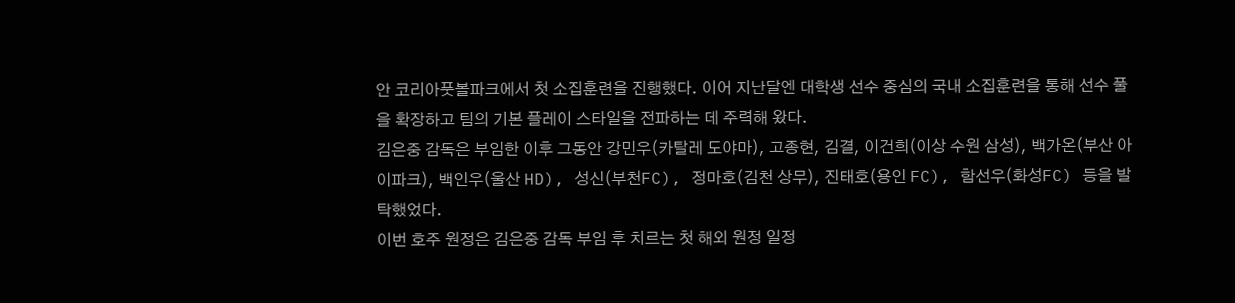안 코리아풋볼파크에서 첫 소집훈련을 진행했다. 이어 지난달엔 대학생 선수 중심의 국내 소집훈련을 통해 선수 풀을 확장하고 팀의 기본 플레이 스타일을 전파하는 데 주력해 왔다.
김은중 감독은 부임한 이후 그동안 강민우(카탈레 도야마), 고종현, 김결, 이건희(이상 수원 삼성), 백가온(부산 아이파크), 백인우(울산 HD), 성신(부천FC), 정마호(김천 상무), 진태호(용인 FC), 함선우(화성FC) 등을 발탁했었다.
이번 호주 원정은 김은중 감독 부임 후 치르는 첫 해외 원정 일정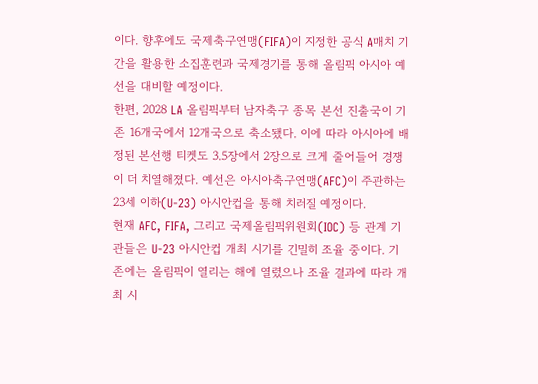이다. 향후에도 국제축구연맹(FIFA)이 지정한 공식 A매치 기간을 활용한 소집훈련과 국제경기를 통해 올림픽 아시아 예선을 대비할 예정이다.
한편, 2028 LA 올림픽부터 남자축구 종목 본선 진출국이 기존 16개국에서 12개국으로 축소됐다. 이에 따라 아시아에 배정된 본선행 티켓도 3.5장에서 2장으로 크게 줄어들어 경쟁이 더 치열해졌다. 예선은 아시아축구연맹(AFC)이 주관하는 23세 이하(U-23) 아시안컵을 통해 치러질 예정이다.
현재 AFC, FIFA, 그리고 국제올림픽위원회(IOC) 등 관계 기관들은 U-23 아시안컵 개최 시기를 긴밀히 조율 중이다. 기존에는 올림픽이 열리는 해에 열렸으나 조율 결과에 따라 개최 시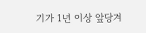기가 1년 이상 앞당겨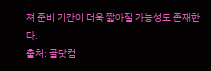져 준비 기간이 더욱 짧아질 가능성도 존재한다.
출처: 골닷컴